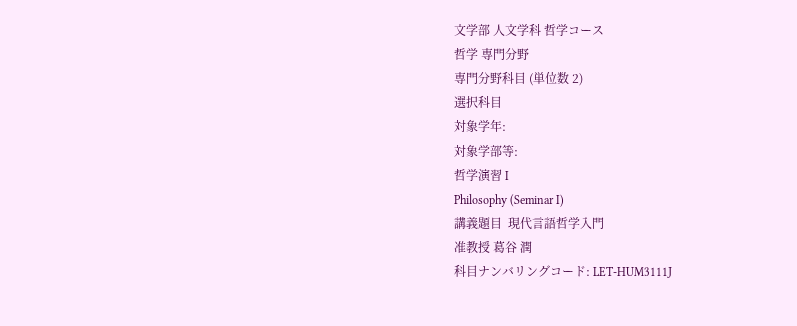文学部 人文学科 哲学コース
哲学 専門分野
専門分野科目 (単位数 2)
選択科目
対象学年:
対象学部等:
哲学演習 I
Philosophy (Seminar I)
講義題目  現代言語哲学入門
准教授 葛谷 潤
科目ナンバリングコード: LET-HUM3111J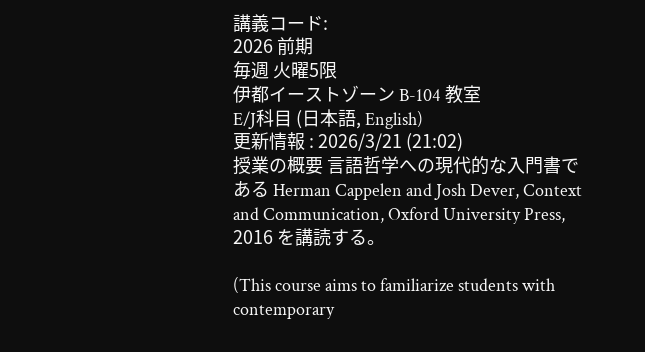講義コード:
2026 前期
毎週 火曜5限
伊都イーストゾーン B-104 教室
E/J科目 (日本語, English)
更新情報 : 2026/3/21 (21:02)
授業の概要 言語哲学への現代的な入門書である Herman Cappelen and Josh Dever, Context and Communication, Oxford University Press, 2016 を講読する。

(This course aims to familiarize students with contemporary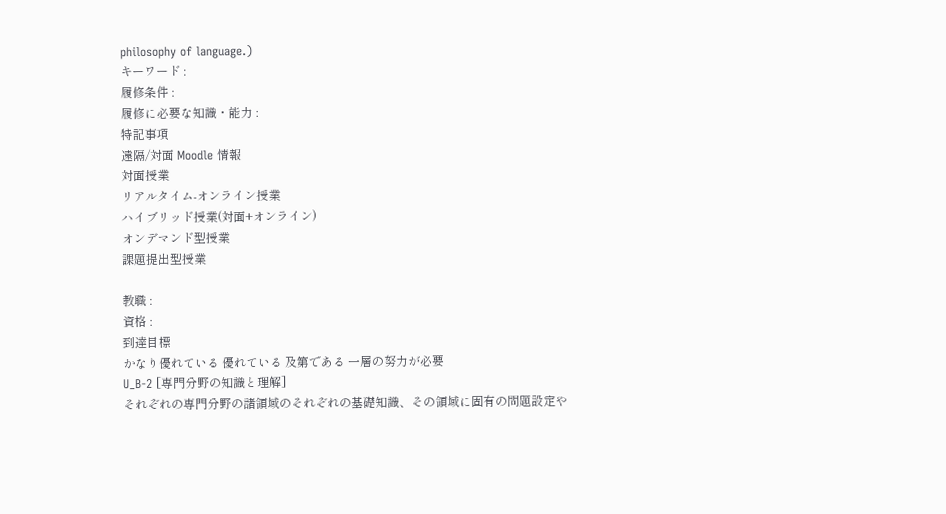philosophy of language.)
キーワード :
履修条件 :
履修に必要な知識・能力 :
特記事項
遠隔/対面 Moodle 情報
対面授業
リアルタイム-オンライン授業
ハイブリッド授業(対面+オンライン)
オンデマンド型授業
課題提出型授業

教職 :
資格 :
到達目標
かなり優れている 優れている 及第である 一層の努力が必要
U_B-2 [専門分野の知識と理解]
それぞれの専門分野の諸領域のそれぞれの基礎知識、その領域に固有の問題設定や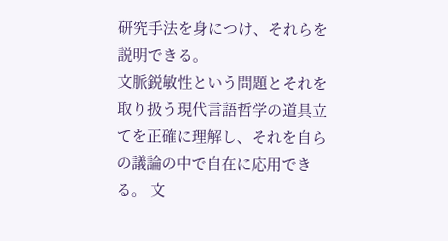研究手法を身につけ、それらを説明できる。
文脈鋭敏性という問題とそれを取り扱う現代言語哲学の道具立てを正確に理解し、それを自らの議論の中で自在に応用できる。 文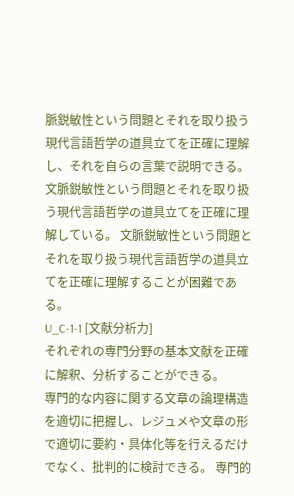脈鋭敏性という問題とそれを取り扱う現代言語哲学の道具立てを正確に理解し、それを自らの言葉で説明できる。 文脈鋭敏性という問題とそれを取り扱う現代言語哲学の道具立てを正確に理解している。 文脈鋭敏性という問題とそれを取り扱う現代言語哲学の道具立てを正確に理解することが困難である。
U_C-1-1 [文献分析力]
それぞれの専門分野の基本文献を正確に解釈、分析することができる。
専門的な内容に関する文章の論理構造を適切に把握し、レジュメや文章の形で適切に要約・具体化等を行えるだけでなく、批判的に検討できる。 専門的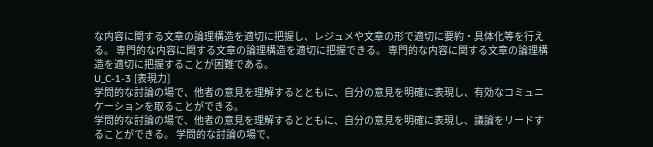な内容に関する文章の論理構造を適切に把握し、レジュメや文章の形で適切に要約・具体化等を行える。 専門的な内容に関する文章の論理構造を適切に把握できる。 専門的な内容に関する文章の論理構造を適切に把握することが困難である。
U_C-1-3 [表現力]
学問的な討論の場で、他者の意見を理解するとともに、自分の意見を明確に表現し、有効なコミュニケーションを取ることができる。
学問的な討論の場で、他者の意見を理解するとともに、自分の意見を明確に表現し、議論をリードすることができる。 学問的な討論の場で、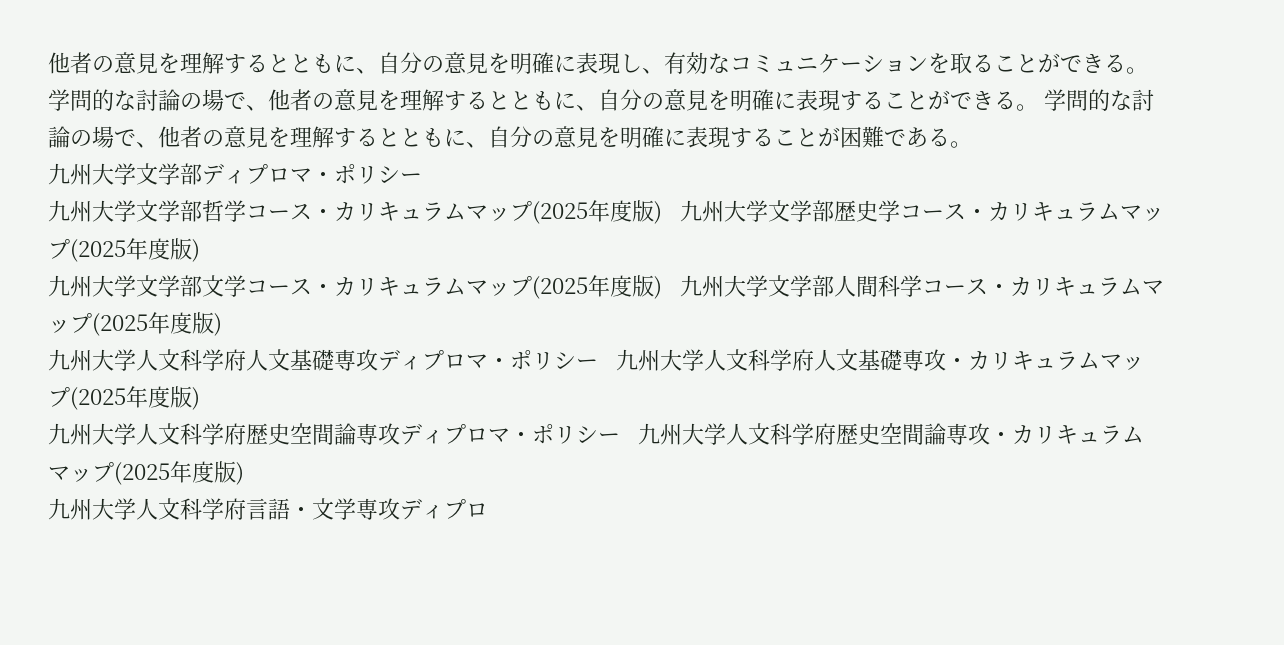他者の意見を理解するとともに、自分の意見を明確に表現し、有効なコミュニケーションを取ることができる。 学問的な討論の場で、他者の意見を理解するとともに、自分の意見を明確に表現することができる。 学問的な討論の場で、他者の意見を理解するとともに、自分の意見を明確に表現することが困難である。
九州大学文学部ディプロマ・ポリシー
九州大学文学部哲学コース・カリキュラムマップ(2025年度版)   九州大学文学部歴史学コース・カリキュラムマップ(2025年度版)
九州大学文学部文学コース・カリキュラムマップ(2025年度版)   九州大学文学部人間科学コース・カリキュラムマップ(2025年度版)
九州大学人文科学府人文基礎専攻ディプロマ・ポリシー   九州大学人文科学府人文基礎専攻・カリキュラムマップ(2025年度版)
九州大学人文科学府歴史空間論専攻ディプロマ・ポリシー   九州大学人文科学府歴史空間論専攻・カリキュラムマップ(2025年度版)
九州大学人文科学府言語・文学専攻ディプロ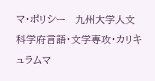マ・ポリシー   九州大学人文科学府言語・文学専攻・カリキュラムマ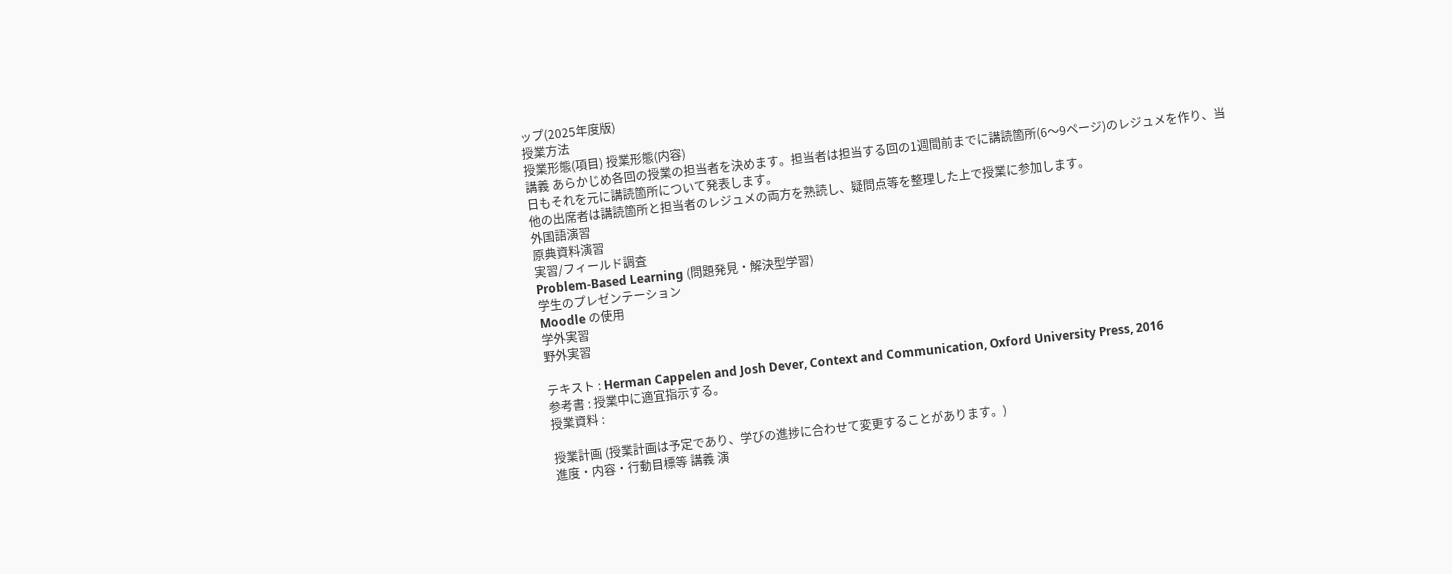ップ(2025年度版)
授業方法
授業形態(項目) 授業形態(内容)
講義 あらかじめ各回の授業の担当者を決めます。担当者は担当する回の1週間前までに講読箇所(6〜9ページ)のレジュメを作り、当日もそれを元に講読箇所について発表します。
他の出席者は講読箇所と担当者のレジュメの両方を熟読し、疑問点等を整理した上で授業に参加します。
外国語演習
原典資料演習
実習/フィールド調査
Problem-Based Learning (問題発見・解決型学習)
学生のプレゼンテーション
Moodle の使用
学外実習
野外実習

テキスト : Herman Cappelen and Josh Dever, Context and Communication, Oxford University Press, 2016
参考書 : 授業中に適宜指示する。
授業資料 :

授業計画 (授業計画は予定であり、学びの進捗に合わせて変更することがあります。)
進度・内容・行動目標等 講義 演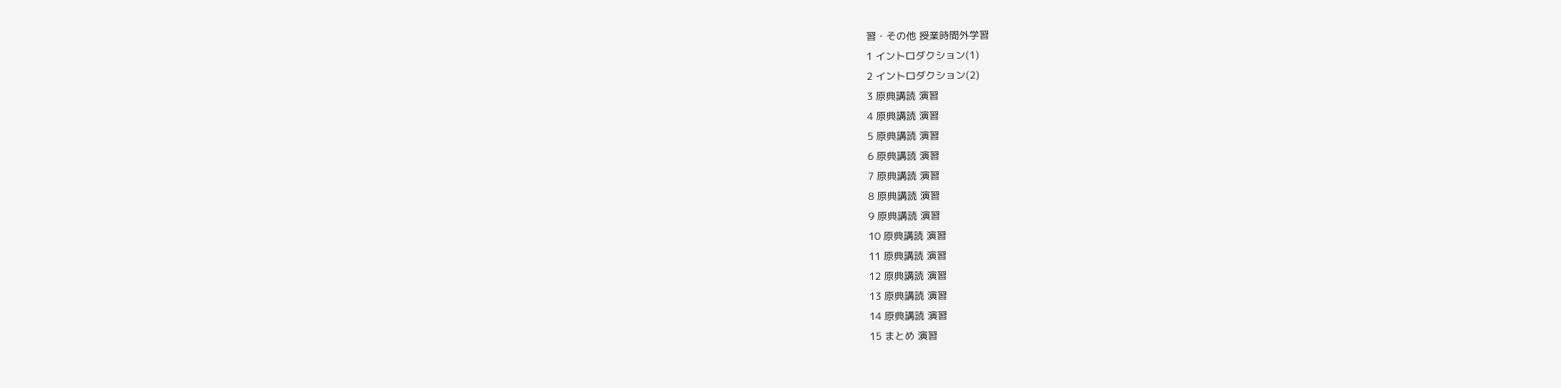習・その他 授業時間外学習
1 イントロダクション(1)
2 イントロダクション(2)
3 原典講読 演習
4 原典講読 演習
5 原典講読 演習
6 原典講読 演習
7 原典講読 演習
8 原典講読 演習
9 原典講読 演習
10 原典講読 演習
11 原典講読 演習
12 原典講読 演習
13 原典講読 演習
14 原典講読 演習
15 まとめ 演習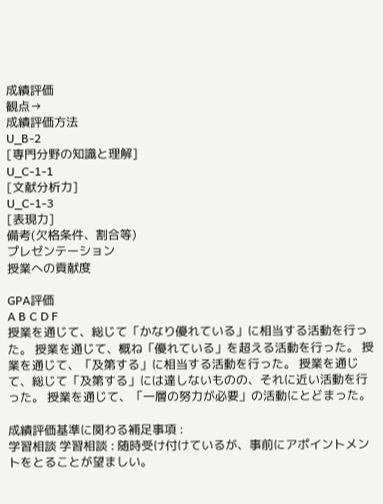成績評価
観点→
成績評価方法
U_B-2
[専門分野の知識と理解]
U_C-1-1
[文献分析力]
U_C-1-3
[表現力]
備考(欠格条件、割合等)
プレゼンテーション
授業への貢献度

GPA評価
A B C D F
授業を通じて、総じて「かなり優れている」に相当する活動を行った。 授業を通じて、概ね「優れている」を超える活動を行った。 授業を通じて、「及第する」に相当する活動を行った。 授業を通じて、総じて「及第する」には達しないものの、それに近い活動を行った。 授業を通じて、「一層の努力が必要」の活動にとどまった。

成績評価基準に関わる補足事項 :
学習相談 学習相談 : 随時受け付けているが、事前にアポイントメントをとることが望ましい。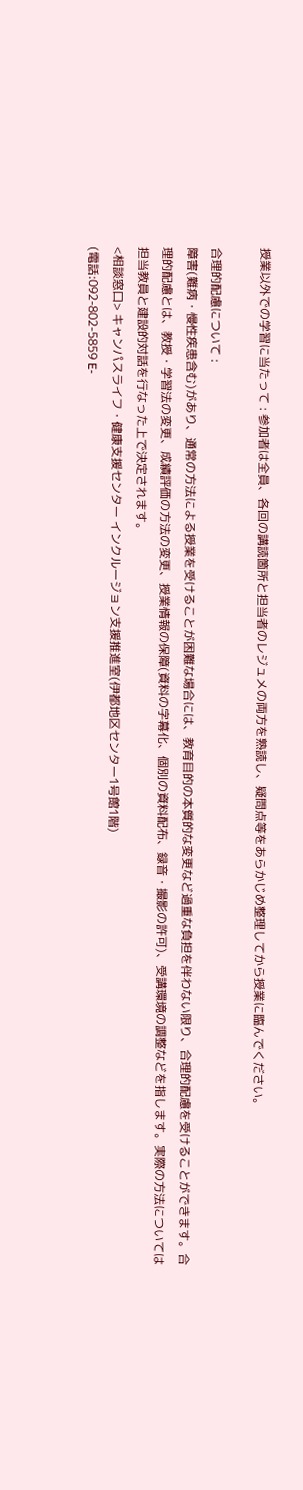授業以外での学習に当たって : 参加者は全員、各回の講読箇所と担当者のレジュメの両方を熟読し、疑問点等をあらかじめ整理してから授業に臨んでください。

合理的配慮について :
障害(難病・慢性疾患含む)があり、通常の方法による授業を受けることが困難な場合には、教育目的の本質的な変更など過重な負担を伴わない限り、合理的配慮を受けることができます。合理的配慮とは、教授・学習法の変更、成績評価の方法の変更、授業情報の保障(資料の字幕化、個別の資料配布、録音・撮影の許可)、受講環境の調整などを指します。実際の方法については担当教員と建設的対話を行なった上で決定されます。
<相談窓口> キャンパスライフ・健康支援センター インクルージョン支援推進室(伊都地区センター1号館1階)
(電話:092-802-5859 E-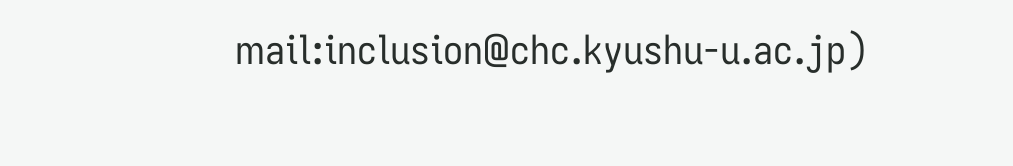mail:inclusion@chc.kyushu-u.ac.jp)